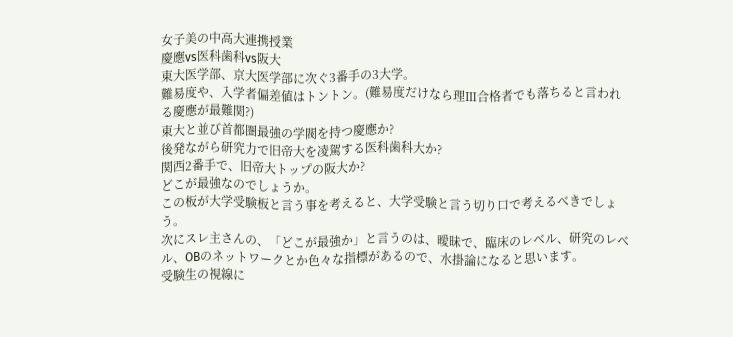女子美の中高大連携授業
慶應vs医科歯科vs阪大
東大医学部、京大医学部に次ぐ3番手の3大学。
難易度や、入学者偏差値はトントン。(難易度だけなら理Ⅲ合格者でも落ちると言われる慶應が最難関?)
東大と並び首都圏最強の学閥を持つ慶應か?
後発ながら研究力で旧帝大を凌駕する医科歯科大か?
関西2番手で、旧帝大トップの阪大か?
どこが最強なのでしょうか。
この板が大学受験板と言う事を考えると、大学受験と言う切り口で考えるべきでしょう。
次にスレ主さんの、「どこが最強か」と言うのは、曖昧で、臨床のレベル、研究のレベル、OBのネットワークとか色々な指標があるので、水掛論になると思います。
受験生の視線に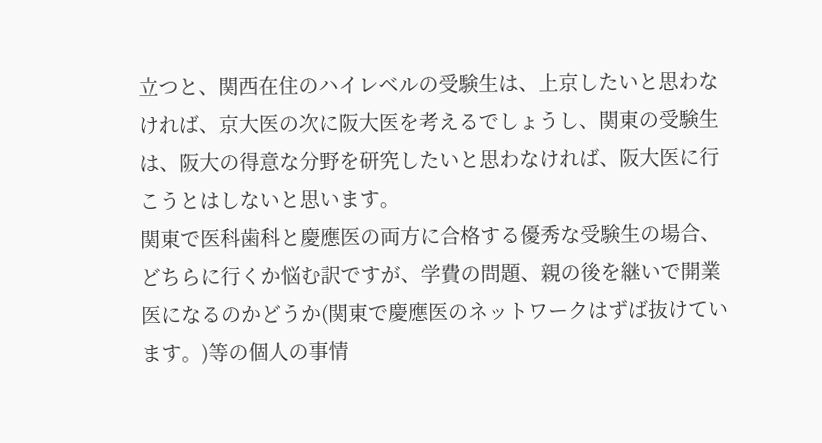立つと、関西在住のハイレベルの受験生は、上京したいと思わなければ、京大医の次に阪大医を考えるでしょうし、関東の受験生は、阪大の得意な分野を研究したいと思わなければ、阪大医に行こうとはしないと思います。
関東で医科歯科と慶應医の両方に合格する優秀な受験生の場合、どちらに行くか悩む訳ですが、学費の問題、親の後を継いで開業医になるのかどうか(関東で慶應医のネットワークはずば抜けています。)等の個人の事情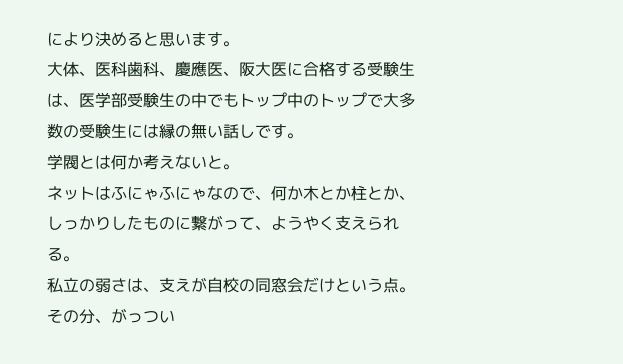により決めると思います。
大体、医科歯科、慶應医、阪大医に合格する受験生は、医学部受験生の中でもトップ中のトップで大多数の受験生には縁の無い話しです。
学閥とは何か考えないと。
ネットはふにゃふにゃなので、何か木とか柱とか、しっかりしたものに繋がって、ようやく支えられる。
私立の弱さは、支えが自校の同窓会だけという点。
その分、がっつい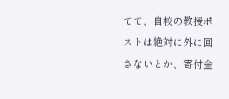てて、自校の教授ポストは絶対に外に回さないとか、寄付金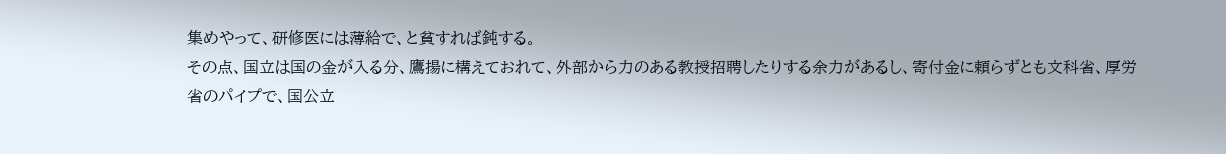集めやって、研修医には薄給で、と貧すれば鈍する。
その点、国立は国の金が入る分、鷹揚に構えておれて、外部から力のある教授招聘したりする余力があるし、寄付金に頼らずとも文科省、厚労省のパイプで、国公立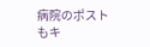病院のポストもキ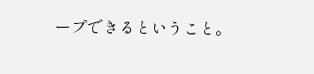ープできるということ。